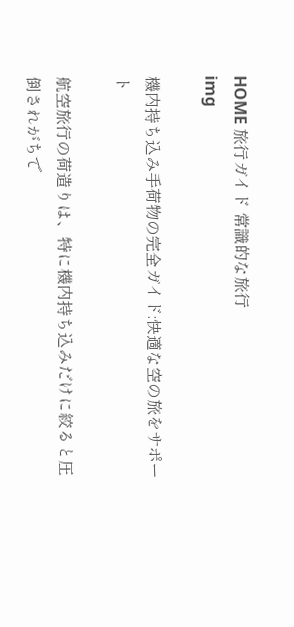HOME 旅行ガイド 常識的な旅行
img

機内持ち込み手荷物の完全ガイド:快適な空の旅をサポート

航空旅行の荷造りは、特に機内持ち込みだけに絞ると圧倒されがちで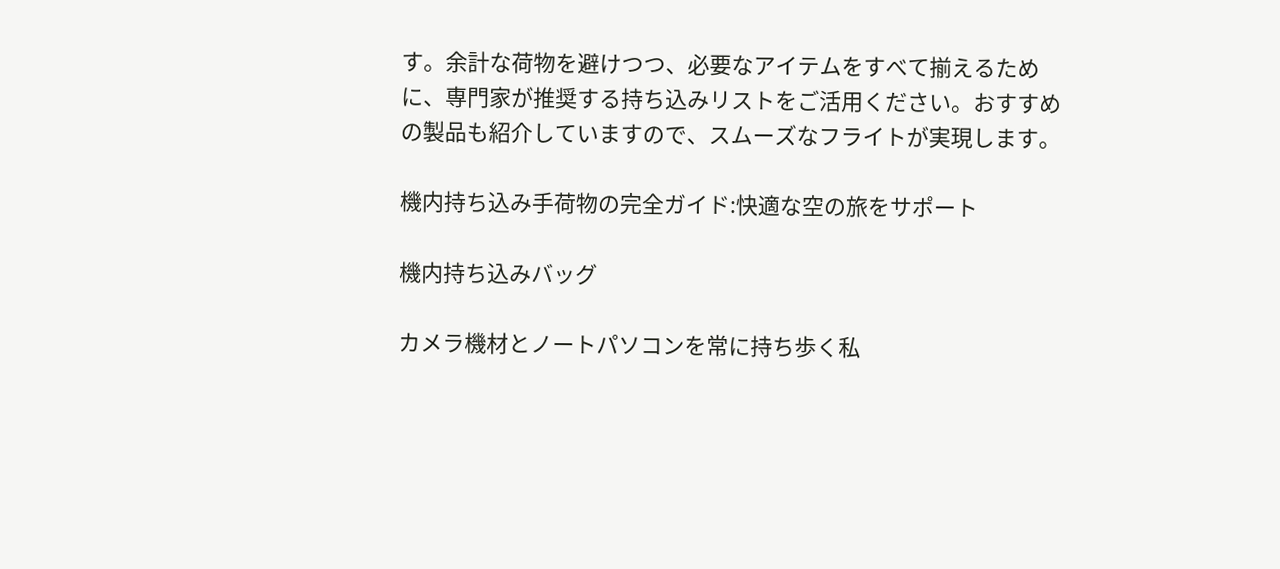す。余計な荷物を避けつつ、必要なアイテムをすべて揃えるために、専門家が推奨する持ち込みリストをご活用ください。おすすめの製品も紹介していますので、スムーズなフライトが実現します。

機内持ち込み手荷物の完全ガイド:快適な空の旅をサポート

機内持ち込みバッグ

カメラ機材とノートパソコンを常に持ち歩く私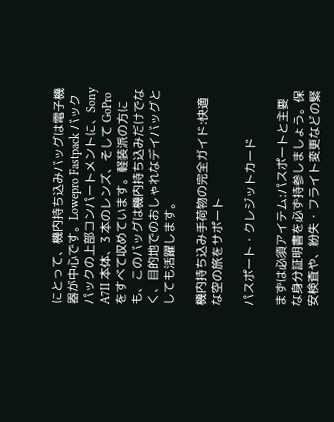にとって、機内持ち込みバッグは電子機器が中心です。Lowepro Fastpack バックパックの上部コンパートメントに、Sony A7II 本体、3 本のレンズ、そして GoPro をすべて収めています。軽装派の方にも、このバッグは機内持ち込みだけでなく、目的地でのおしゃれなデイバッグとしても活躍します。

機内持ち込み手荷物の完全ガイド:快適な空の旅をサポート

パスポート・クレジットカード

まずは必須アイテム:パスポートと主要な身分証明書を必ず持参しましょう。保安検査や、紛失・フライト変更などの緊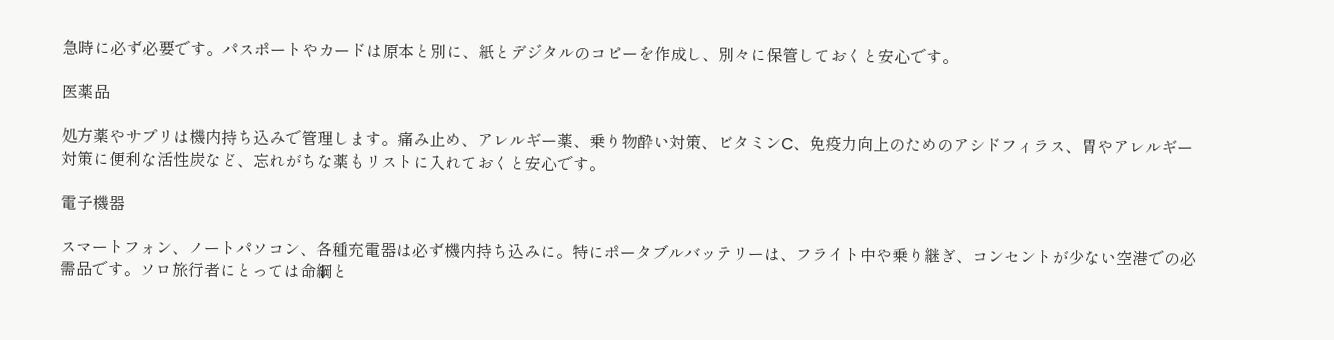急時に必ず必要です。パスポートやカードは原本と別に、紙とデジタルのコピーを作成し、別々に保管しておくと安心です。

医薬品

処方薬やサプリは機内持ち込みで管理します。痛み止め、アレルギー薬、乗り物酔い対策、ビタミンC、免疫力向上のためのアシドフィラス、胃やアレルギー対策に便利な活性炭など、忘れがちな薬もリストに入れておくと安心です。

電子機器

スマートフォン、ノートパソコン、各種充電器は必ず機内持ち込みに。特にポータブルバッテリーは、フライト中や乗り継ぎ、コンセントが少ない空港での必需品です。ソロ旅行者にとっては命綱と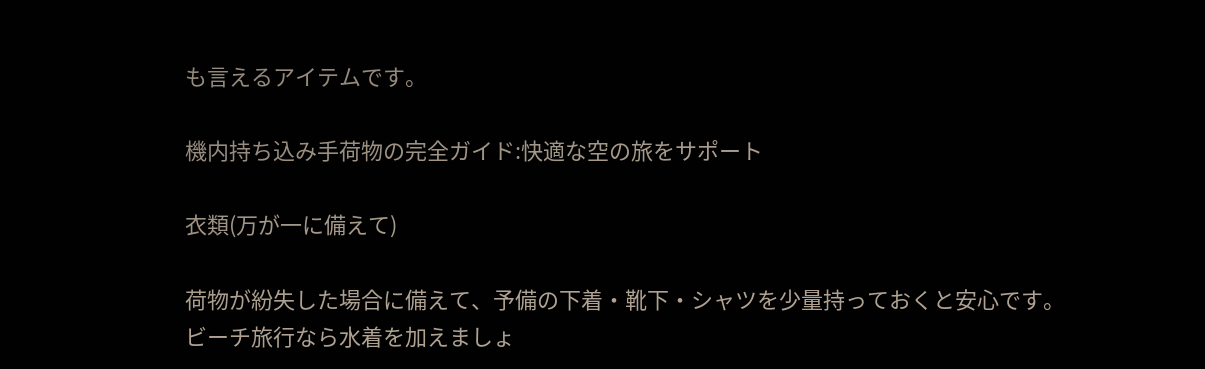も言えるアイテムです。

機内持ち込み手荷物の完全ガイド:快適な空の旅をサポート

衣類(万が一に備えて)

荷物が紛失した場合に備えて、予備の下着・靴下・シャツを少量持っておくと安心です。ビーチ旅行なら水着を加えましょ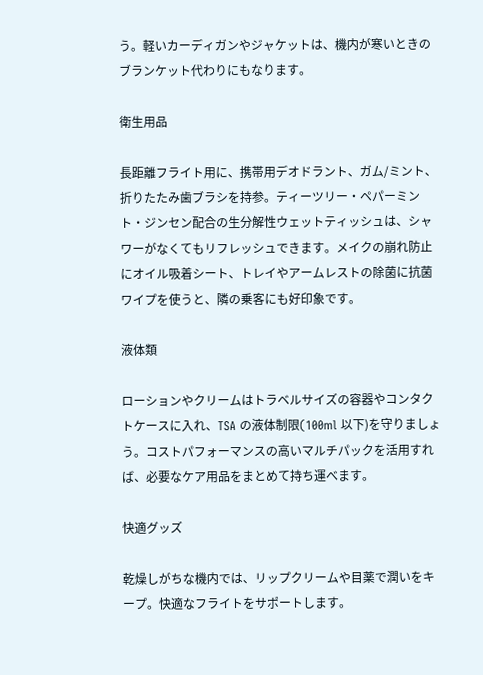う。軽いカーディガンやジャケットは、機内が寒いときのブランケット代わりにもなります。

衛生用品

長距離フライト用に、携帯用デオドラント、ガム/ミント、折りたたみ歯ブラシを持参。ティーツリー・ペパーミント・ジンセン配合の生分解性ウェットティッシュは、シャワーがなくてもリフレッシュできます。メイクの崩れ防止にオイル吸着シート、トレイやアームレストの除菌に抗菌ワイプを使うと、隣の乗客にも好印象です。

液体類

ローションやクリームはトラベルサイズの容器やコンタクトケースに入れ、TSA の液体制限(100ml 以下)を守りましょう。コストパフォーマンスの高いマルチパックを活用すれば、必要なケア用品をまとめて持ち運べます。

快適グッズ

乾燥しがちな機内では、リップクリームや目薬で潤いをキープ。快適なフライトをサポートします。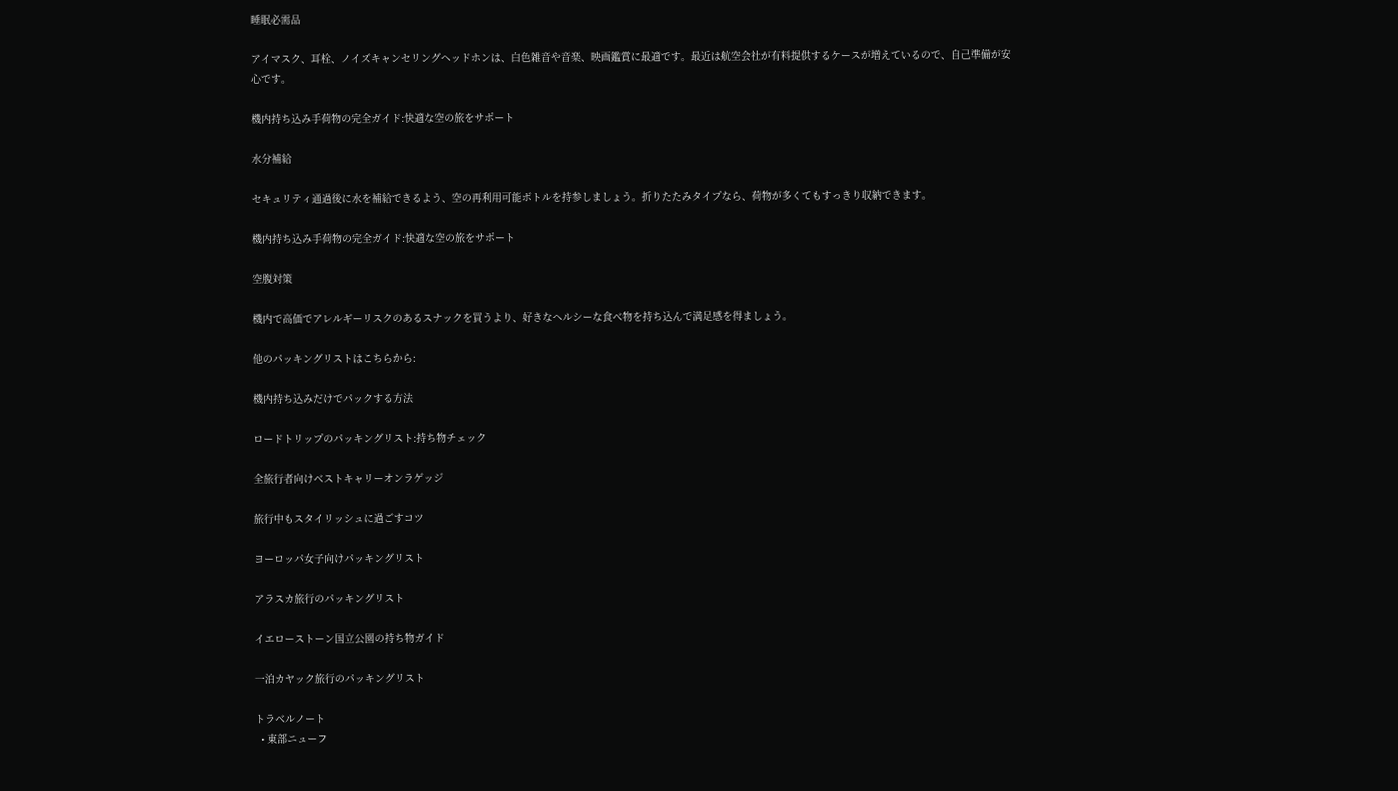睡眠必需品

アイマスク、耳栓、ノイズキャンセリングヘッドホンは、白色雑音や音楽、映画鑑賞に最適です。最近は航空会社が有料提供するケースが増えているので、自己準備が安心です。

機内持ち込み手荷物の完全ガイド:快適な空の旅をサポート

水分補給

セキュリティ通過後に水を補給できるよう、空の再利用可能ボトルを持参しましょう。折りたたみタイプなら、荷物が多くてもすっきり収納できます。

機内持ち込み手荷物の完全ガイド:快適な空の旅をサポート

空腹対策

機内で高価でアレルギーリスクのあるスナックを買うより、好きなヘルシーな食べ物を持ち込んで満足感を得ましょう。

他のパッキングリストはこちらから:

機内持ち込みだけでパックする方法

ロードトリップのパッキングリスト:持ち物チェック

全旅行者向けベストキャリーオンラゲッジ

旅行中もスタイリッシュに過ごすコツ

ヨーロッパ女子向けパッキングリスト

アラスカ旅行のパッキングリスト

イエローストーン国立公園の持ち物ガイド

一泊カヤック旅行のパッキングリスト

トラベルノート
  • 東部ニューフ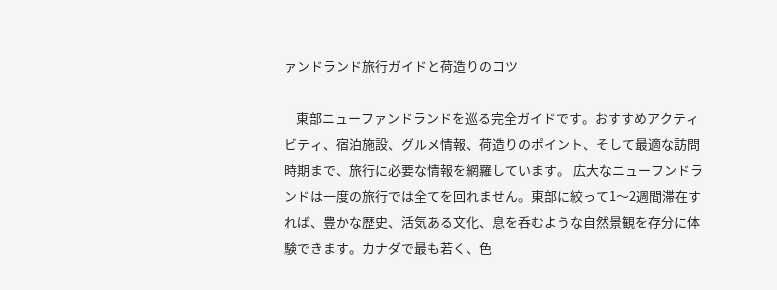ァンドランド旅行ガイドと荷造りのコツ

    東部ニューファンドランドを巡る完全ガイドです。おすすめアクティビティ、宿泊施設、グルメ情報、荷造りのポイント、そして最適な訪問時期まで、旅行に必要な情報を網羅しています。 広大なニューフンドランドは一度の旅行では全てを回れません。東部に絞って1〜2週間滞在すれば、豊かな歴史、活気ある文化、息を呑むような自然景観を存分に体験できます。カナダで最も若く、色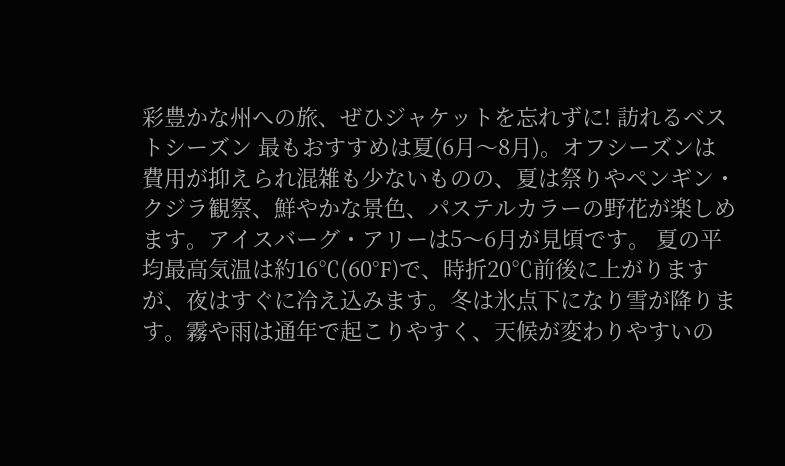彩豊かな州への旅、ぜひジャケットを忘れずに! 訪れるベストシーズン 最もおすすめは夏(6月〜8月)。オフシーズンは費用が抑えられ混雑も少ないものの、夏は祭りやペンギン・クジラ観察、鮮やかな景色、パステルカラーの野花が楽しめます。アイスバーグ・アリーは5〜6月が見頃です。 夏の平均最高気温は約16℃(60°F)で、時折20℃前後に上がりますが、夜はすぐに冷え込みます。冬は氷点下になり雪が降ります。霧や雨は通年で起こりやすく、天候が変わりやすいの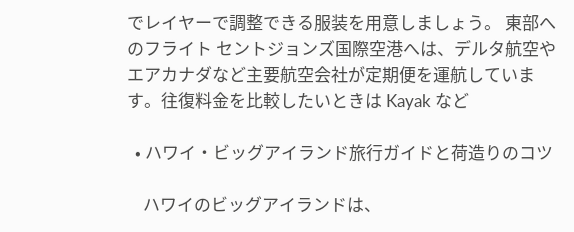でレイヤーで調整できる服装を用意しましょう。 東部へのフライト セントジョンズ国際空港へは、デルタ航空やエアカナダなど主要航空会社が定期便を運航しています。往復料金を比較したいときは Kayak など

  • ハワイ・ビッグアイランド旅行ガイドと荷造りのコツ

    ハワイのビッグアイランドは、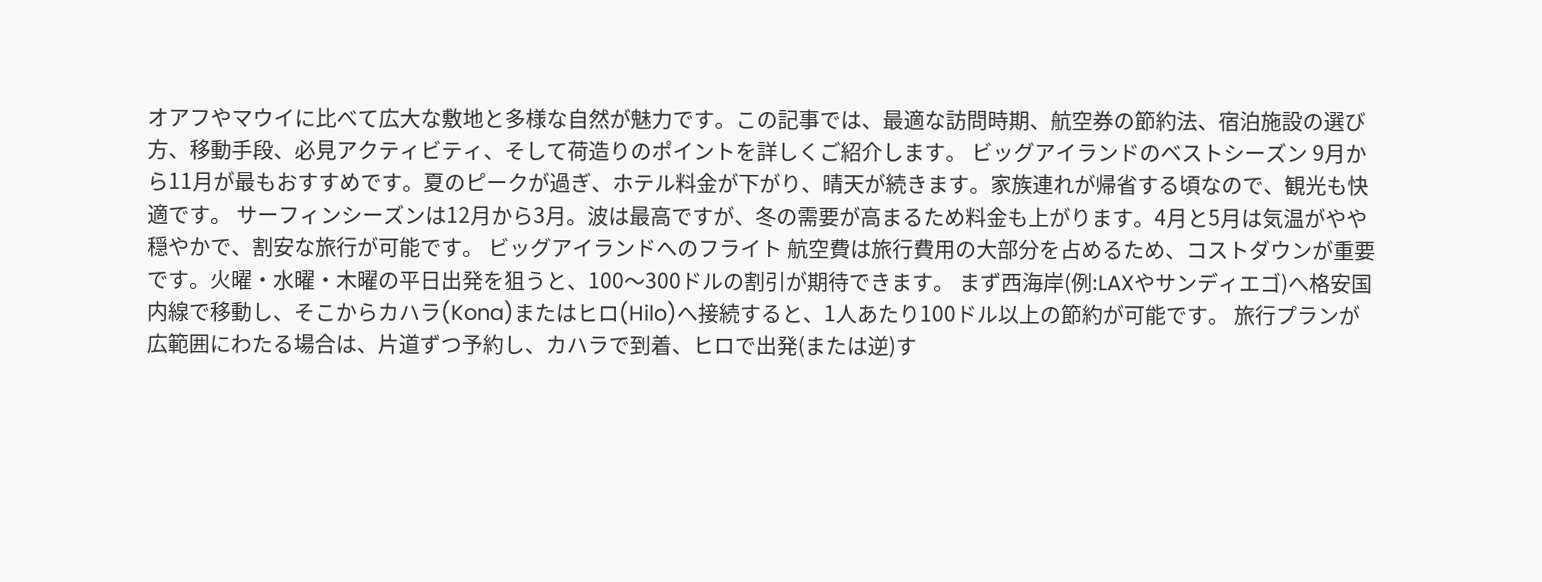オアフやマウイに比べて広大な敷地と多様な自然が魅力です。この記事では、最適な訪問時期、航空券の節約法、宿泊施設の選び方、移動手段、必見アクティビティ、そして荷造りのポイントを詳しくご紹介します。 ビッグアイランドのベストシーズン 9月から11月が最もおすすめです。夏のピークが過ぎ、ホテル料金が下がり、晴天が続きます。家族連れが帰省する頃なので、観光も快適です。 サーフィンシーズンは12月から3月。波は最高ですが、冬の需要が高まるため料金も上がります。4月と5月は気温がやや穏やかで、割安な旅行が可能です。 ビッグアイランドへのフライト 航空費は旅行費用の大部分を占めるため、コストダウンが重要です。火曜・水曜・木曜の平日出発を狙うと、100〜300ドルの割引が期待できます。 まず西海岸(例:LAXやサンディエゴ)へ格安国内線で移動し、そこからカハラ(Kona)またはヒロ(Hilo)へ接続すると、1人あたり100ドル以上の節約が可能です。 旅行プランが広範囲にわたる場合は、片道ずつ予約し、カハラで到着、ヒロで出発(または逆)す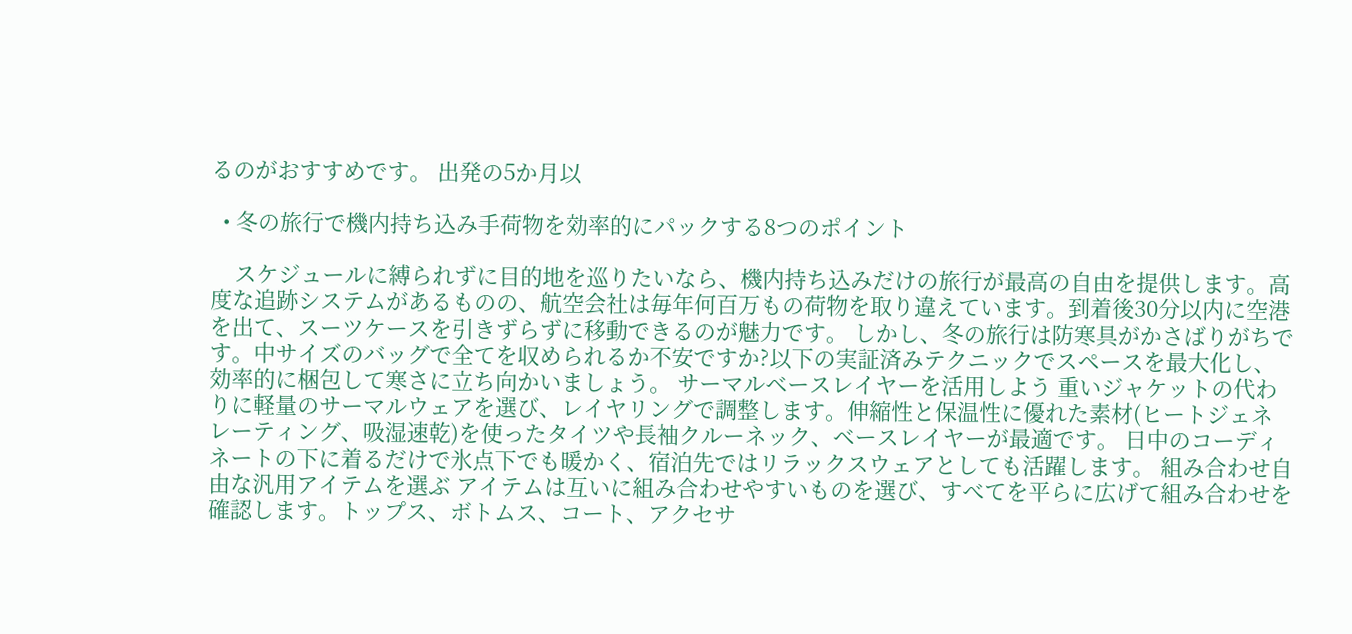るのがおすすめです。 出発の5か月以

  • 冬の旅行で機内持ち込み手荷物を効率的にパックする8つのポイント

    スケジュールに縛られずに目的地を巡りたいなら、機内持ち込みだけの旅行が最高の自由を提供します。高度な追跡システムがあるものの、航空会社は毎年何百万もの荷物を取り違えています。到着後30分以内に空港を出て、スーツケースを引きずらずに移動できるのが魅力です。 しかし、冬の旅行は防寒具がかさばりがちです。中サイズのバッグで全てを収められるか不安ですか?以下の実証済みテクニックでスペースを最大化し、効率的に梱包して寒さに立ち向かいましょう。 サーマルベースレイヤーを活用しよう 重いジャケットの代わりに軽量のサーマルウェアを選び、レイヤリングで調整します。伸縮性と保温性に優れた素材(ヒートジェネレーティング、吸湿速乾)を使ったタイツや長袖クルーネック、ベースレイヤーが最適です。 日中のコーディネートの下に着るだけで氷点下でも暖かく、宿泊先ではリラックスウェアとしても活躍します。 組み合わせ自由な汎用アイテムを選ぶ アイテムは互いに組み合わせやすいものを選び、すべてを平らに広げて組み合わせを確認します。トップス、ボトムス、コート、アクセサ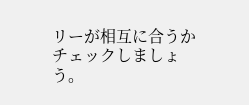リーが相互に合うかチェックしましょう。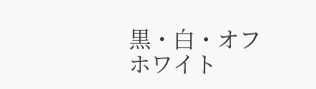黒・白・オフホワイト